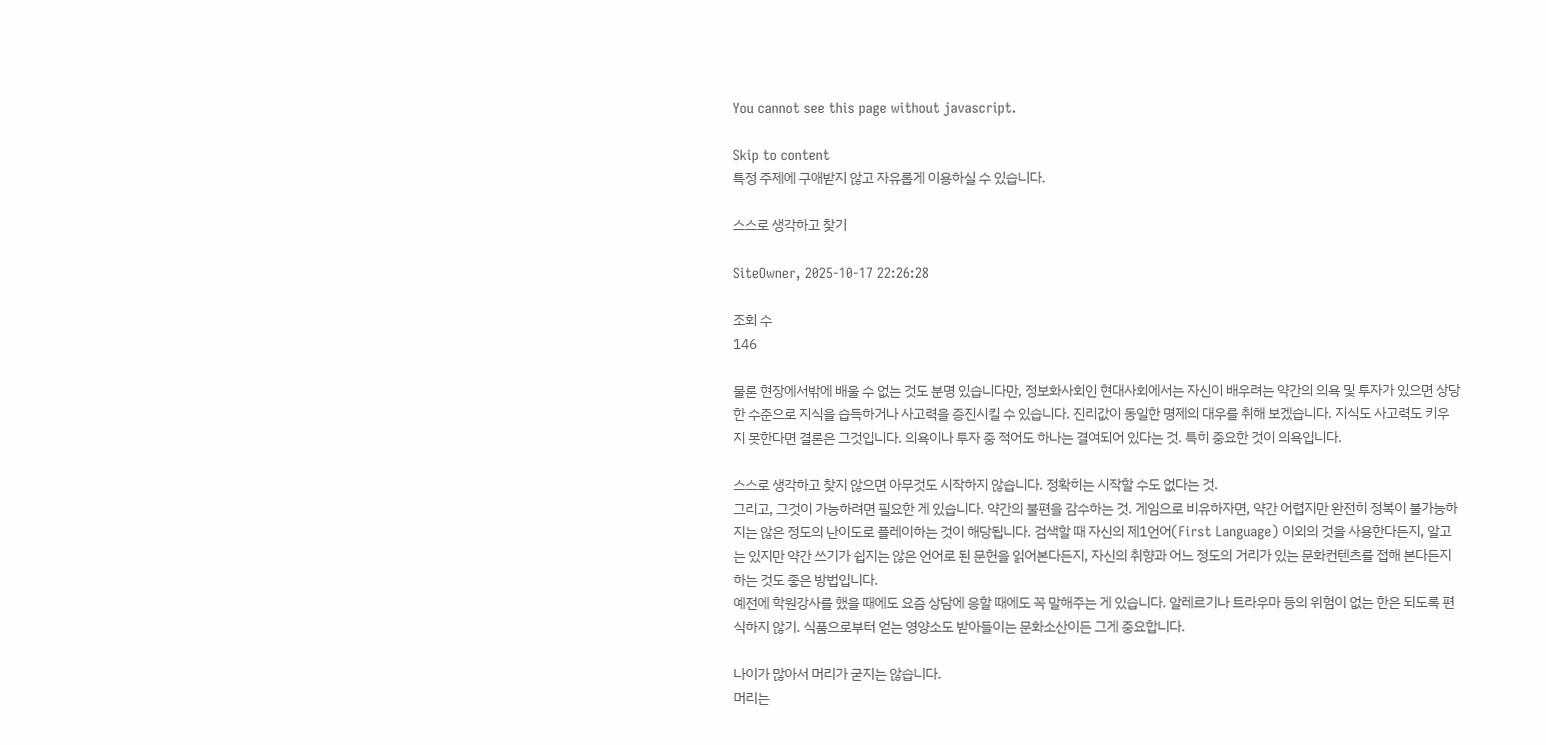You cannot see this page without javascript.

Skip to content
특정 주제에 구애받지 않고 자유롭게 이용하실 수 있습니다.

스스로 생각하고 찾기

SiteOwner, 2025-10-17 22:26:28

조회 수
146

물론 현장에서밖에 배울 수 없는 것도 분명 있습니다만, 정보화사회인 현대사회에서는 자신이 배우려는 약간의 의욕 및 투자가 있으면 상당한 수준으로 지식을 습득하거나 사고력을 증진시킬 수 있습니다. 진리값이 동일한 명제의 대우를 취해 보겠습니다. 지식도 사고력도 키우지 못한다면 결론은 그것입니다. 의욕이나 투자 중 적어도 하나는 결여되어 있다는 것. 특히 중요한 것이 의욕입니다.

스스로 생각하고 찾지 않으면 아무것도 시작하지 않습니다. 정확히는 시작할 수도 없다는 것.
그리고, 그것이 가능하려면 필요한 게 있습니다. 약간의 불편을 감수하는 것. 게임으로 비유하자면, 약간 어렵지만 완전히 정복이 불가능하지는 않은 정도의 난이도로 플레이하는 것이 해당됩니다. 검색할 때 자신의 제1언어(First Language) 이외의 것을 사용한다든지, 알고는 있지만 약간 쓰기가 쉽지는 않은 언어로 된 문헌을 읽어본다든지, 자신의 취향과 어느 정도의 거리가 있는 문화컨텐츠를 접해 본다든지 하는 것도 좋은 방법입니다.
예전에 학원강사를 했을 때에도 요즘 상담에 응할 때에도 꼭 말해주는 게 있습니다. 알레르기나 트라우마 등의 위험이 없는 한은 되도록 편식하지 않기. 식품으로부터 얻는 영양소도 받아들이는 문화소산이든 그게 중요합니다.

나이가 많아서 머리가 굳지는 않습니다.
머리는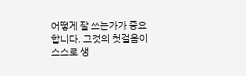어떻게 잘 쓰는가가 중요합니다. 그것의 첫걸음이 스스로 생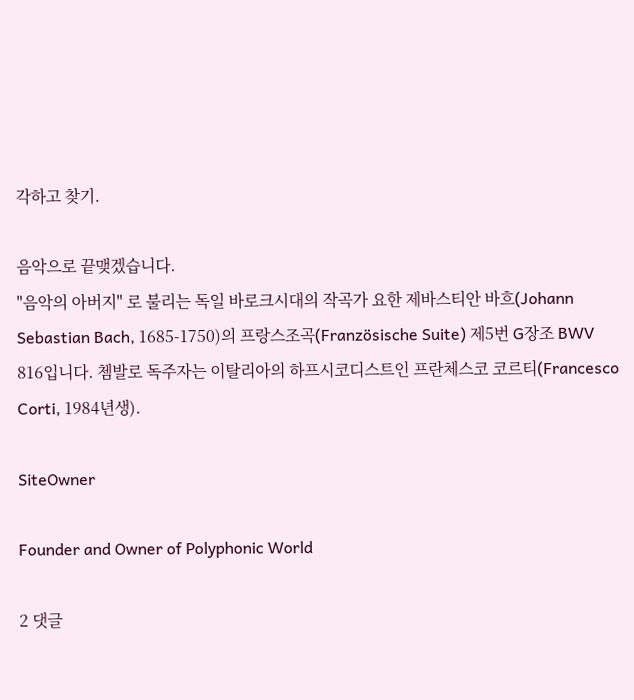각하고 찾기.

음악으로 끝맺겠습니다.
"음악의 아버지" 로 불리는 독일 바로크시대의 작곡가 요한 제바스티안 바흐(Johann Sebastian Bach, 1685-1750)의 프랑스조곡(Französische Suite) 제5번 G장조 BWV 816입니다. 쳄발로 독주자는 이탈리아의 하프시코디스트인 프란체스코 코르티(Francesco Corti, 1984년생).

SiteOwner

Founder and Owner of Polyphonic World

2 댓글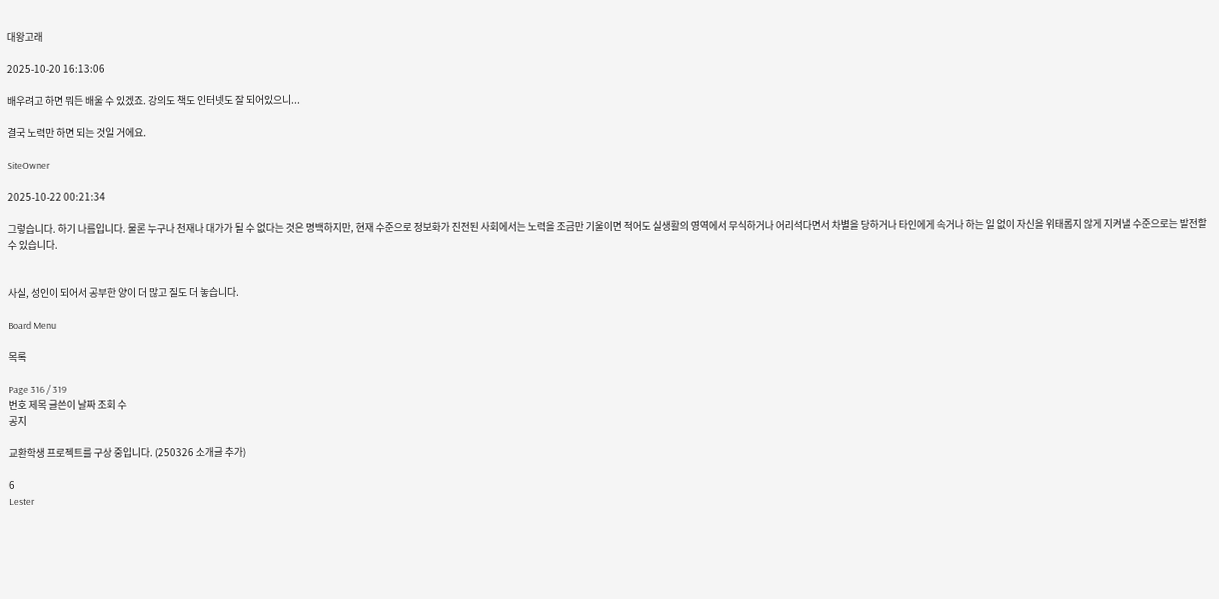대왕고래

2025-10-20 16:13:06

배우려고 하면 뭐든 배울 수 있겠죠. 강의도 책도 인터넷도 잘 되어있으니...

결국 노력만 하면 되는 것일 거에요.

SiteOwner

2025-10-22 00:21:34

그렇습니다. 하기 나름입니다. 물론 누구나 천재나 대가가 될 수 없다는 것은 명백하지만, 현재 수준으로 정보화가 진전된 사회에서는 노력을 조금만 기울이면 적어도 실생활의 영역에서 무식하거나 어리석다면서 차별을 당하거나 타인에게 속거나 하는 일 없이 자신을 위태롭지 않게 지켜낼 수준으로는 발전할 수 있습니다.


사실, 성인이 되어서 공부한 양이 더 많고 질도 더 놓습니다.

Board Menu

목록

Page 316 / 319
번호 제목 글쓴이 날짜 조회 수
공지

교환학생 프로젝트를 구상 중입니다. (250326 소개글 추가)

6
Lester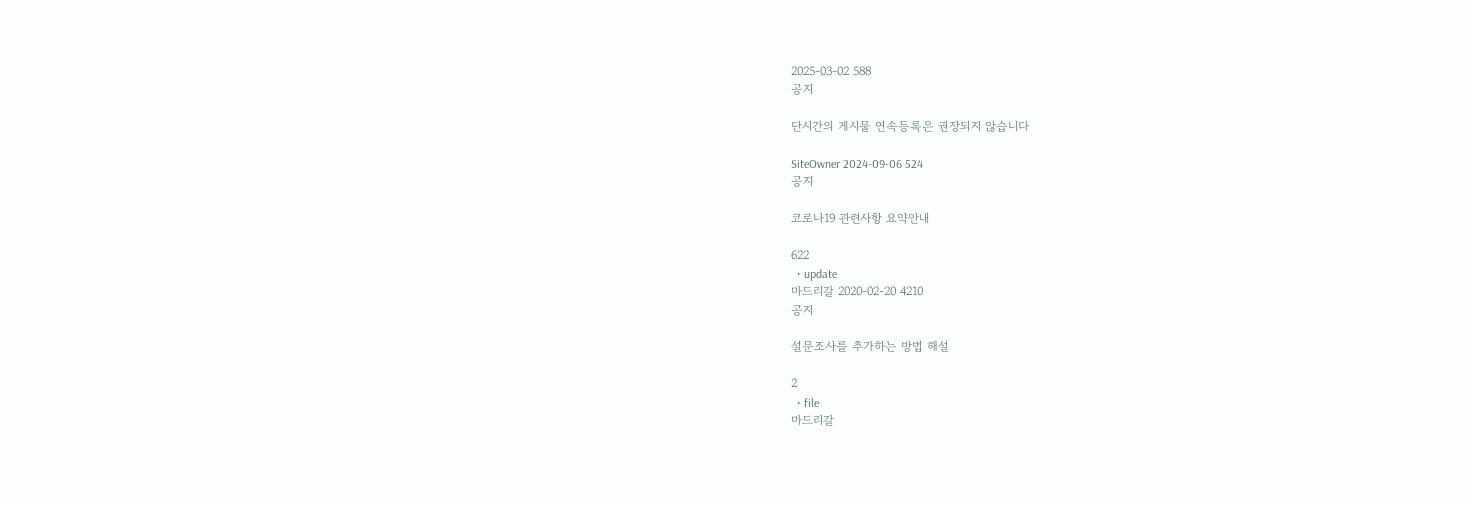2025-03-02 588
공지

단시간의 게시물 연속등록은 권장되지 않습니다

SiteOwner 2024-09-06 524
공지

코로나19 관련사항 요약안내

622
  • update
마드리갈 2020-02-20 4210
공지

설문조사를 추가하는 방법 해설

2
  • file
마드리갈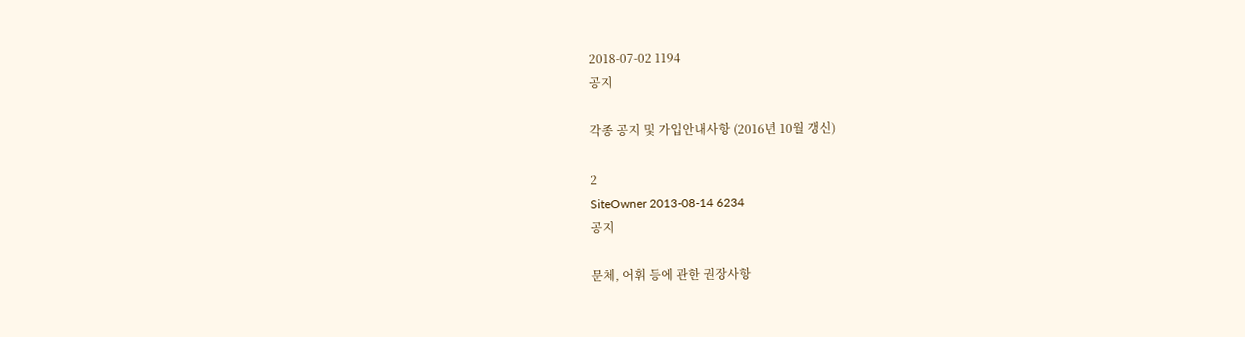2018-07-02 1194
공지

각종 공지 및 가입안내사항 (2016년 10월 갱신)

2
SiteOwner 2013-08-14 6234
공지

문체, 어휘 등에 관한 권장사항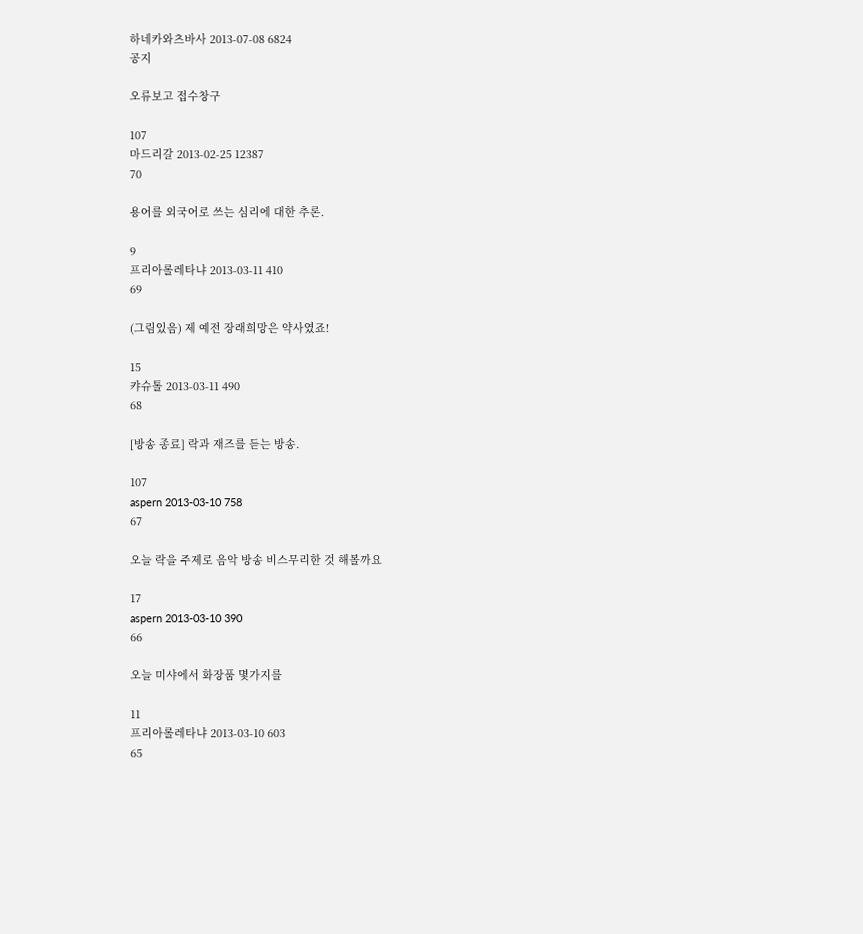하네카와츠바사 2013-07-08 6824
공지

오류보고 접수창구

107
마드리갈 2013-02-25 12387
70

용어를 외국어로 쓰는 심리에 대한 추론.

9
프리아롤레타냐 2013-03-11 410
69

(그림있음) 제 예전 장래희망은 약사였죠!

15
캬슈톨 2013-03-11 490
68

[방송 종료] 락과 재즈를 듣는 방송.

107
aspern 2013-03-10 758
67

오늘 락을 주제로 음악 방송 비스무리한 것 해볼까요

17
aspern 2013-03-10 390
66

오늘 미샤에서 화장품 몇가지를

11
프리아롤레타냐 2013-03-10 603
65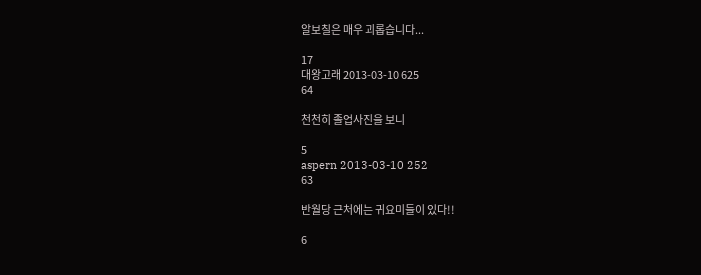알보칠은 매우 괴롭습니다...

17
대왕고래 2013-03-10 625
64

천천히 졸업사진을 보니

5
aspern 2013-03-10 252
63

반월당 근처에는 귀요미들이 있다!!

6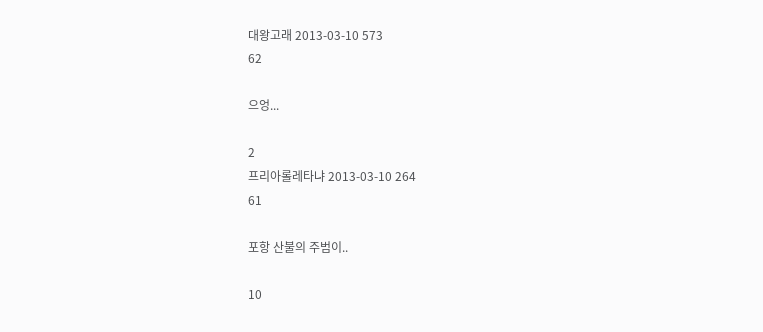대왕고래 2013-03-10 573
62

으엉...

2
프리아롤레타냐 2013-03-10 264
61

포항 산불의 주범이..

10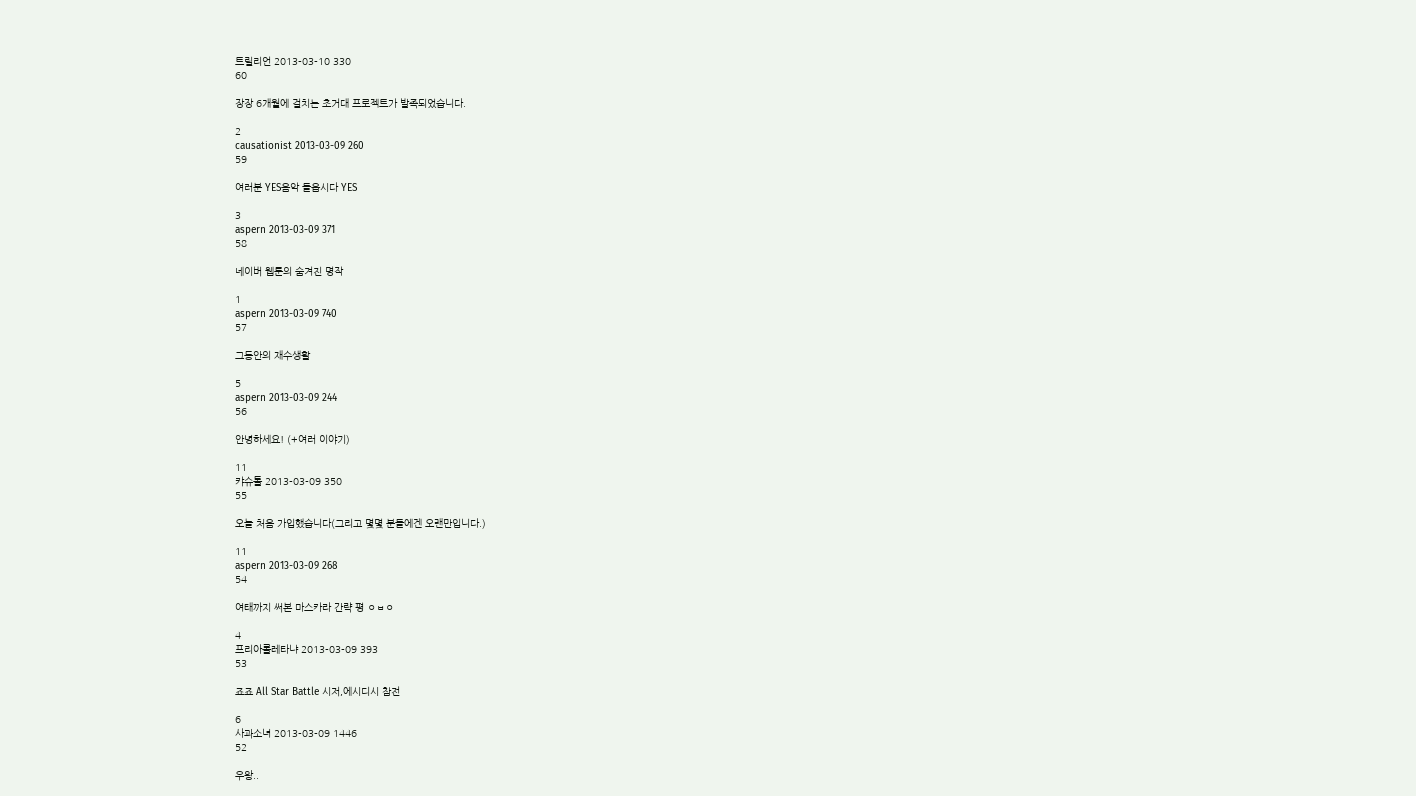트릴리언 2013-03-10 330
60

장장 6개월에 걸치는 초거대 프로젝트가 발족되었습니다.

2
causationist 2013-03-09 260
59

여러분 YES음악 들읍시다 YES

3
aspern 2013-03-09 371
58

네이버 웹툰의 숨겨진 명작

1
aspern 2013-03-09 740
57

그동안의 재수생활

5
aspern 2013-03-09 244
56

안녕하세요! (+여러 이야기)

11
캬슈톨 2013-03-09 350
55

오늘 처음 가입했습니다(그리고 몇몇 분들에겐 오랜만입니다.)

11
aspern 2013-03-09 268
54

여태까지 써본 마스카라 간략 평 ㅇㅂㅇ

4
프리아롤레타냐 2013-03-09 393
53

죠죠 All Star Battle 시저,에시디시 참전

6
사과소녀 2013-03-09 1446
52

우왕..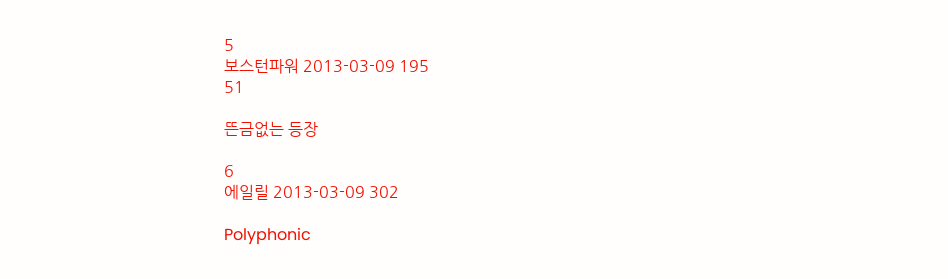5
보스턴파워 2013-03-09 195
51

뜬금없는 등장

6
에일릴 2013-03-09 302

Polyphonic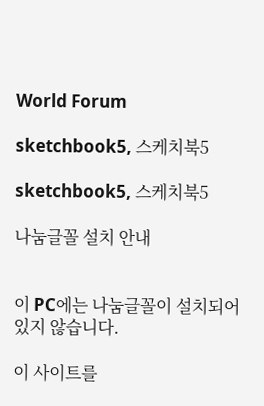World Forum

sketchbook5, 스케치북5

sketchbook5, 스케치북5

나눔글꼴 설치 안내


이 PC에는 나눔글꼴이 설치되어 있지 않습니다.

이 사이트를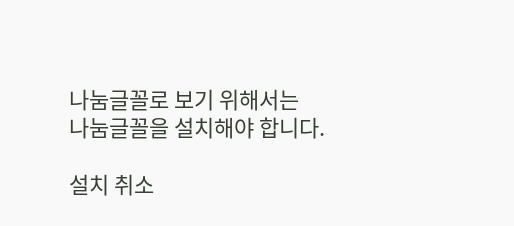나눔글꼴로 보기 위해서는
나눔글꼴을 설치해야 합니다.

설치 취소